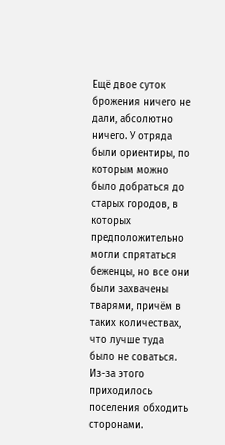Ещё двое суток брожения ничего не дали, абсолютно ничего. У отряда были ориентиры, по которым можно было добраться до старых городов, в которых предположительно могли спрятаться беженцы, но все они были захвачены тварями, причём в таких количествах, что лучше туда было не соваться. Из-за этого приходилось поселения обходить сторонами.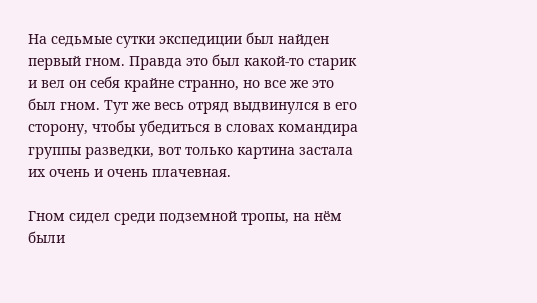На седьмые сутки экспедиции был найден первый гном. Правда это был какой-то старик и вел он себя крайне странно, но все же это был гном. Тут же весь отряд выдвинулся в его сторону, чтобы убедиться в словах командира группы разведки, вот только картина застала их очень и очень плачевная.

Гном сидел среди подземной тропы, на нём были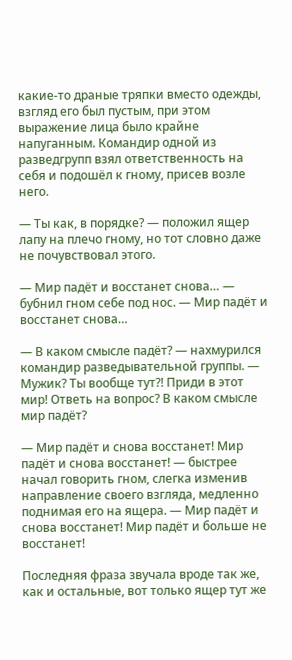какие-то драные тряпки вместо одежды, взгляд его был пустым, при этом выражение лица было крайне напуганным. Командир одной из разведгрупп взял ответственность на себя и подошёл к гному, присев возле него.

— Ты как, в порядке? — положил ящер лапу на плечо гному, но тот словно даже не почувствовал этого.

— Мир падёт и восстанет снова… — бубнил гном себе под нос. — Мир падёт и восстанет снова…

— В каком смысле падёт? — нахмурился командир разведывательной группы. — Мужик? Ты вообще тут?! Приди в этот мир! Ответь на вопрос? В каком смысле мир падёт?

— Мир падёт и снова восстанет! Мир падёт и снова восстанет! — быстрее начал говорить гном, слегка изменив направление своего взгляда, медленно поднимая его на ящера. — Мир падёт и снова восстанет! Мир падёт и больше не восстанет!

Последняя фраза звучала вроде так же, как и остальные, вот только ящер тут же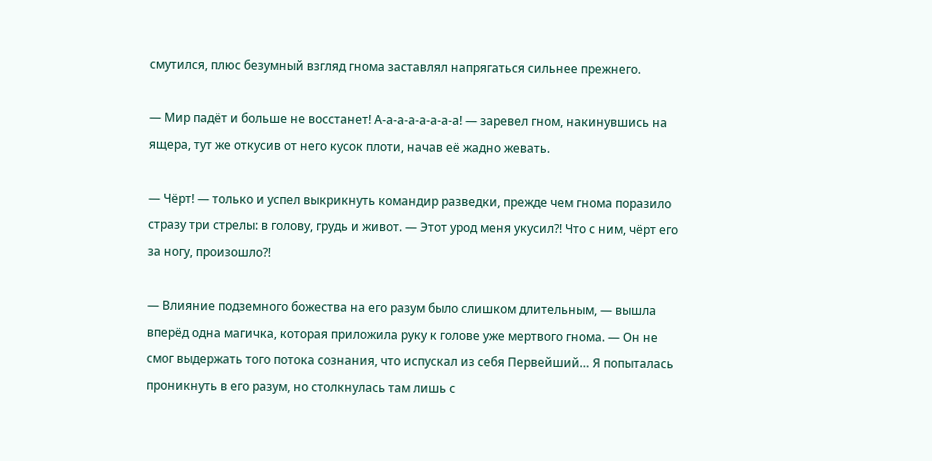смутился, плюс безумный взгляд гнома заставлял напрягаться сильнее прежнего.

— Мир падёт и больше не восстанет! А-а-а-а-а-а-а-а! — заревел гном, накинувшись на ящера, тут же откусив от него кусок плоти, начав её жадно жевать.

— Чёрт! — только и успел выкрикнуть командир разведки, прежде чем гнома поразило стразу три стрелы: в голову, грудь и живот. — Этот урод меня укусил?! Что с ним, чёрт его за ногу, произошло?!

— Влияние подземного божества на его разум было слишком длительным, — вышла вперёд одна магичка, которая приложила руку к голове уже мертвого гнома. — Он не смог выдержать того потока сознания, что испускал из себя Первейший… Я попыталась проникнуть в его разум, но столкнулась там лишь с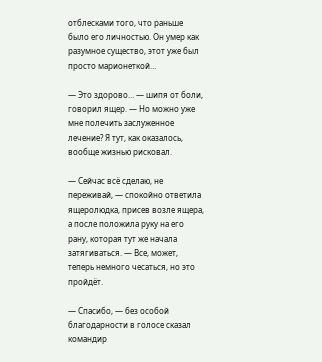отблесками того, что раньше было его личностью. Он умер как разумное существо, этот уже был просто марионеткой…

— Это здорово… — шипя от боли, говорил ящер. — Но можно уже мне полечить заслуженное лечение? Я тут, как оказалось, вообще жизнью рисковал.

— Сейчас всё сделаю, не переживай, — спокойно ответила ящеролюдка, присев возле ящера, а после положила руку на его рану, которая тут же начала затягиваться. — Все, может, теперь немного чесаться, но это пройдёт.

— Спасибо, — без особой благодарности в голосе сказал командир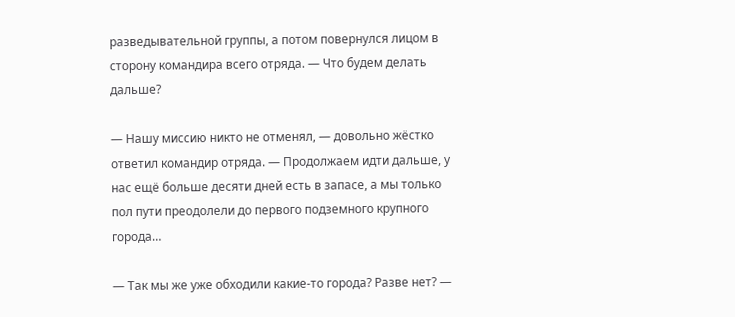разведывательной группы, а потом повернулся лицом в сторону командира всего отряда. — Что будем делать дальше?

— Нашу миссию никто не отменял, — довольно жёстко ответил командир отряда. — Продолжаем идти дальше, у нас ещё больше десяти дней есть в запасе, а мы только пол пути преодолели до первого подземного крупного города…

— Так мы же уже обходили какие-то города? Разве нет? —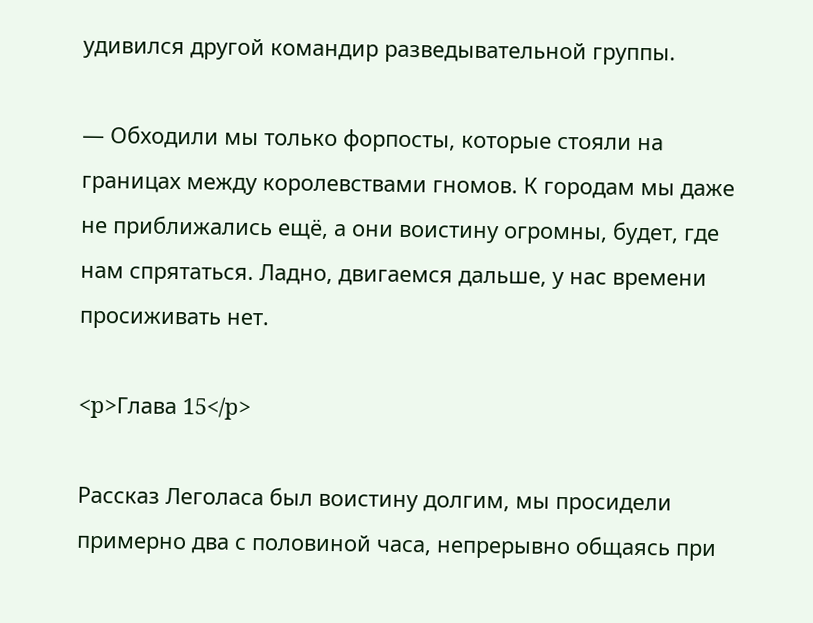удивился другой командир разведывательной группы.

— Обходили мы только форпосты, которые стояли на границах между королевствами гномов. К городам мы даже не приближались ещё, а они воистину огромны, будет, где нам спрятаться. Ладно, двигаемся дальше, у нас времени просиживать нет.

<p>Глава 15</p>

Рассказ Леголаса был воистину долгим, мы просидели примерно два с половиной часа, непрерывно общаясь при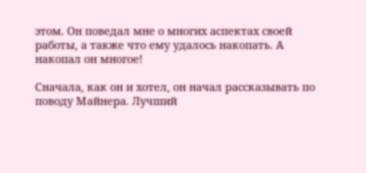этом. Он поведал мне о многих аспектах своей работы, а также что ему удалось накопать. А накопал он многое!

Сначала, как он и хотел, он начал рассказывать по поводу Майнера. Лучший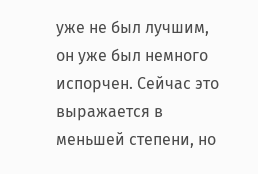уже не был лучшим, он уже был немного испорчен. Сейчас это выражается в меньшей степени, но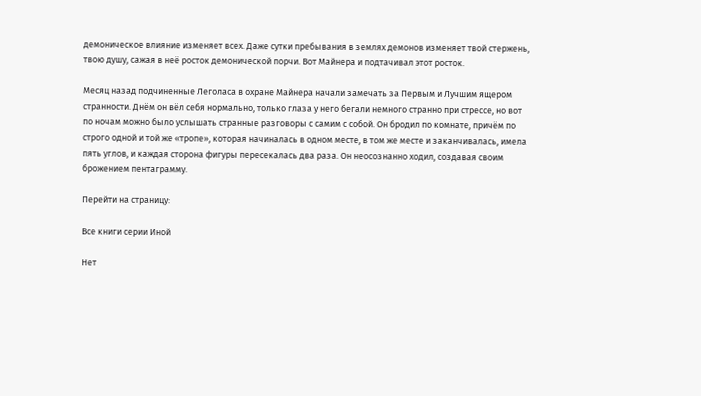демоническое влияние изменяет всех. Даже сутки пребывания в землях демонов изменяет твой стержень, твою душу, сажая в неё росток демонической порчи. Вот Майнера и подтачивал этот росток.

Месяц назад подчиненные Леголаса в охране Майнера начали замечать за Первым и Лучшим ящером странности. Днём он вёл себя нормально, только глаза у него бегали немного странно при стрессе, но вот по ночам можно было услышать странные разговоры с самим с собой. Он бродил по комнате, причём по строго одной и той же «тропе», которая начиналась в одном месте, в том же месте и заканчивалась, имела пять углов, и каждая сторона фигуры пересекалась два раза. Он неосознанно ходил, создавая своим брожением пентаграмму.

Перейти на страницу:

Все книги серии Иной

Нет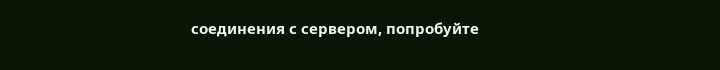соединения с сервером, попробуйте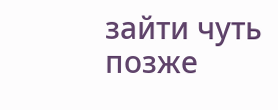зайти чуть позже